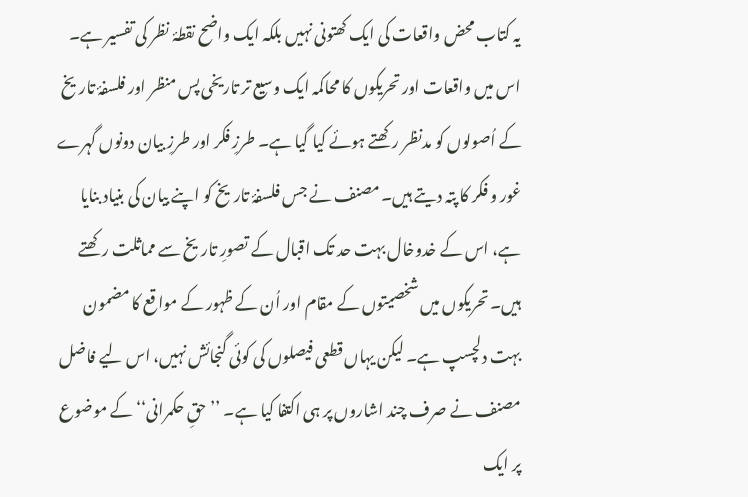یہ کتاب محض واقعات کی ایک کھتونی نہیں بلکہ ایک واضح نقطۂ نظر کی تفسیر ہے۔ اس میں واقعات اور تحریکوں کا محاکمہ ایک وسیع تر تاریخی پس منظر اور فلسفۂ تاریخ کے اُصولوں کو مدنظر رکھتے ہوئے کیا گیا ہے۔ طرزِ فکر اور طرزِ بیان دونوں گہرے غور و فکر کا پتہ دیتے ہیں۔ مصنف نے جس فلسفۂ تاریخ کو اپنے بیان کی بنیاد بنایا ہے، اس کے خدوخال بہت حد تک اقبال کے تصورِ تاریخ سے مماثلت رکھتے ہیں۔ تحریکوں میں شخصیتوں کے مقام اور اُن کے ظہور کے مواقع کا مضمون بہت دلچسپ ہے۔ لیکن یہاں قطعی فیصلوں کی کوئی گنجائش نہیں، اس لیے فاضل مصنف نے صرف چند اشاروں پر ہی اکتفا کیا ہے۔ ’’حقِ حکمرانی‘‘ کے موضوع پر ایک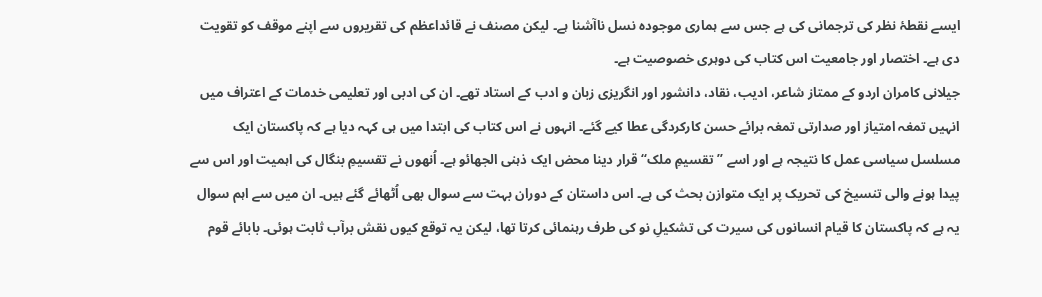ایسے نقطۂ نظر کی ترجمانی کی ہے جس سے ہماری موجودہ نسل ناآشنا ہے۔ لیکن مصنف نے قائداعظم کی تقریروں سے اپنے موقف کو تقویت دی ہے۔ اختصار اور جامعیت اس کتاب کی دوہری خصوصیت ہے۔
جیلانی کامران اردو کے ممتاز شاعر، ادیب، نقاد، دانشور اور انگریزی زبان و ادب کے استاد تھے۔ ان کی ادبی اور تعلیمی خدمات کے اعتراف میں انہیں تمغہ امتیاز اور صدارتی تمغہ برائے حسن کارکردگی عطا کیے گئے۔ انہوں نے اس کتاب کی ابتدا میں ہی کہہ دیا ہے کہ پاکستان ایک مسلسل سیاسی عمل کا نتیجہ ہے اور اسے ’’تقسیمِ ملک‘‘ قرار دینا محض ایک ذہنی الجھائو ہے۔ اُنھوں نے تقسیمِ بنگال کی اہمیت اور اس سے پیدا ہونے والی تنسیخ کی تحریک پر ایک متوازن بحث کی ہے۔ اس داستان کے دوران بہت سے سوال بھی اُٹھائے گئے ہیں۔ ان میں سے اہم سوال یہ ہے کہ پاکستان کا قیام انسانوں کی سیرت کی تشکیلِ نو کی طرف رہنمائی کرتا تھا، لیکن یہ توقع کیوں نقش برآب ثابت ہوئی۔ بابائے قوم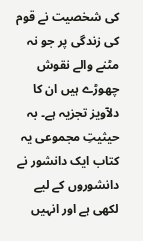کی شخصیت نے قوم کی زندگی پر جو نہ مٹنے والے نقوش چھوڑے ہیں ان کا دلآویز تجزیہ ہے۔ بہ حیثیتِ مجموعی یہ کتاب ایک دانشور نے دانشوروں کے لیے لکھی ہے اور انہیں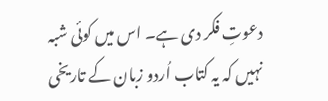دعوتِ فکر دی ہے۔ اس میں کوئی شبہ نہیں کہ یہ کتاب اُردو زبان کے تاریخی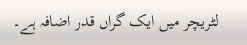لٹریچر میں ایک گراں قدر اضافہ ہے۔